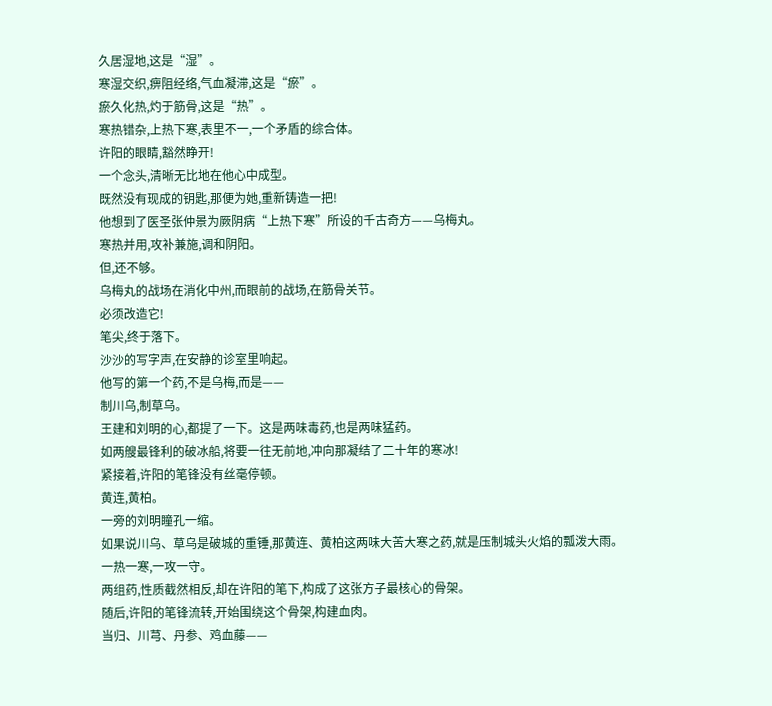久居湿地,这是“湿”。
寒湿交织,痹阻经络,气血凝滞,这是“瘀”。
瘀久化热,灼于筋骨,这是“热”。
寒热错杂,上热下寒,表里不一,一个矛盾的综合体。
许阳的眼睛,豁然睁开!
一个念头,清晰无比地在他心中成型。
既然没有现成的钥匙,那便为她,重新铸造一把!
他想到了医圣张仲景为厥阴病“上热下寒”所设的千古奇方——乌梅丸。
寒热并用,攻补兼施,调和阴阳。
但,还不够。
乌梅丸的战场在消化中州,而眼前的战场,在筋骨关节。
必须改造它!
笔尖,终于落下。
沙沙的写字声,在安静的诊室里响起。
他写的第一个药,不是乌梅,而是——
制川乌,制草乌。
王建和刘明的心,都提了一下。这是两味毒药,也是两味猛药。
如两艘最锋利的破冰船,将要一往无前地,冲向那凝结了二十年的寒冰!
紧接着,许阳的笔锋没有丝毫停顿。
黄连,黄柏。
一旁的刘明瞳孔一缩。
如果说川乌、草乌是破城的重锤,那黄连、黄柏这两味大苦大寒之药,就是压制城头火焰的瓢泼大雨。
一热一寒,一攻一守。
两组药,性质截然相反,却在许阳的笔下,构成了这张方子最核心的骨架。
随后,许阳的笔锋流转,开始围绕这个骨架,构建血肉。
当归、川芎、丹参、鸡血藤——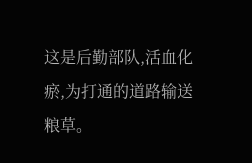这是后勤部队,活血化瘀,为打通的道路输送粮草。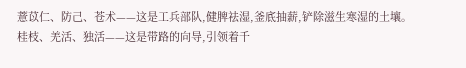薏苡仁、防己、苍术——这是工兵部队,健脾祛湿,釜底抽薪,铲除滋生寒湿的土壤。
桂枝、羌活、独活——这是带路的向导,引领着千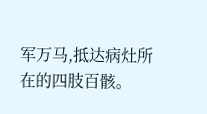军万马,抵达病灶所在的四肢百骸。